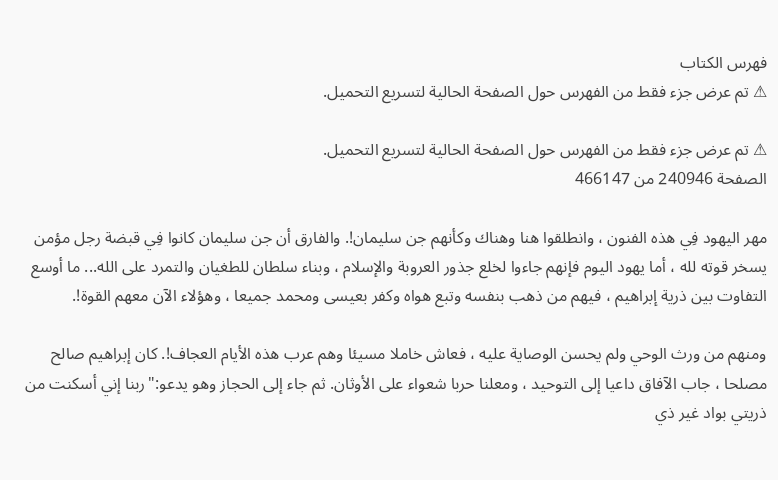فهرس الكتاب
⚠ تم عرض جزء فقط من الفهرس حول الصفحة الحالية لتسريع التحميل.

⚠ تم عرض جزء فقط من الفهرس حول الصفحة الحالية لتسريع التحميل.
الصفحة 240946 من 466147

مهر اليهود فِي هذه الفنون ، وانطلقوا هنا وهناك وكأنهم جن سليمان!. والفارق أن جن سليمان كانوا فِي قبضة رجل مؤمن يسخر قوته لله ، أما يهود اليوم فإنهم جاءوا لخلع جذور العروبة والإسلام ، وبناء سلطان للطغيان والتمرد على الله... ما أوسع التفاوت بين ذرية إبراهيم ، فيهم من ذهب بنفسه وتبع هواه وكفر بعيسى ومحمد جميعا ، وهؤلاء الآن معهم القوة!.

ومنهم من ورث الوحي ولم يحسن الوصاية عليه ، فعاش خاملا مسيئا وهم عرب هذه الأيام العجاف!. كان إبراهيم صالح مصلحا ، جاب الآفاق داعيا إلى التوحيد ، ومعلنا حربا شعواء على الأوثان. ثم جاء إلى الحجاز وهو يدعو:"ربنا إني أسكنت من ذريتي بواد غير ذي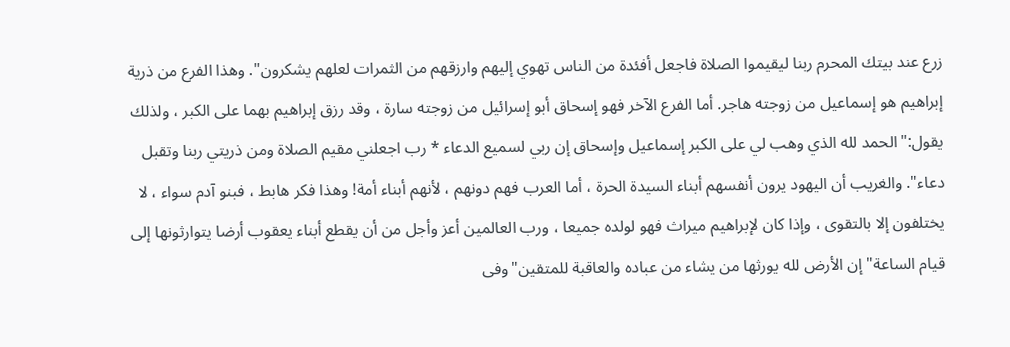زرع عند بيتك المحرم ربنا ليقيموا الصلاة فاجعل أفئدة من الناس تهوي إليهم وارزقهم من الثمرات لعلهم يشكرون". وهذا الفرع من ذرية إبراهيم هو إسماعيل من زوجته هاجر. أما الفرع الآخر فهو إسحاق أبو إسرائيل من زوجته سارة ، وقد رزق إبراهيم بهما على الكبر ، ولذلك يقول:"الحمد لله الذي وهب لي على الكبر إسماعيل وإسحاق إن ربي لسميع الدعاء * رب اجعلني مقيم الصلاة ومن ذريتي ربنا وتقبل دعاء". والغريب أن اليهود يرون أنفسهم أبناء السيدة الحرة ، أما العرب فهم دونهم ، لأنهم أبناء أمة! وهذا فكر هابط ، فبنو آدم سواء ، لا يختلفون إلا بالتقوى ، وإذا كان لإبراهيم ميراث فهو لولده جميعا ، ورب العالمين أعز وأجل من أن يقطع أبناء يعقوب أرضا يتوارثونها إلى قيام الساعة"إن الأرض لله يورثها من يشاء من عباده والعاقبة للمتقين"وفى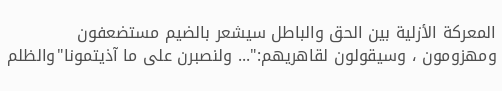المعركة الأزلية بين الحق والباطل سيشعر بالضيم مستضعفون ومهزومون ، وسيقولون لقاهريهم:"... ولنصبرن على ما آذيتمونا"والظلم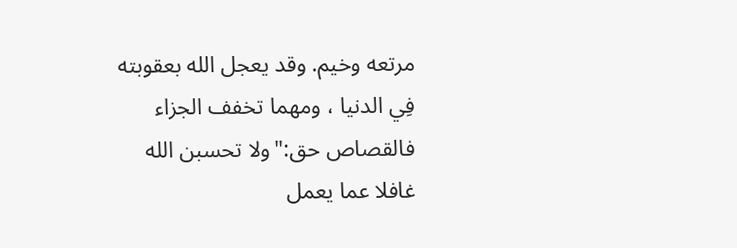مرتعه وخيم. وقد يعجل الله بعقوبته فِي الدنيا ، ومهما تخفف الجزاء فالقصاص حق:"ولا تحسبن الله غافلا عما يعمل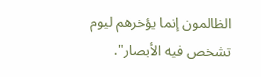الظالمون إنما يؤخرهم ليوم تشخص فيه الأبصار".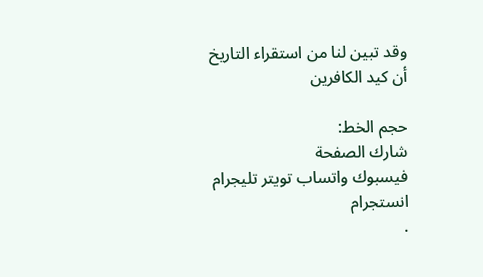وقد تبين لنا من استقراء التاريخ أن كيد الكافرين

حجم الخط:
شارك الصفحة
فيسبوك واتساب تويتر تليجرام انستجرام
.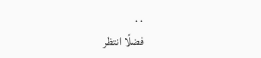. .
فضلًا انتظر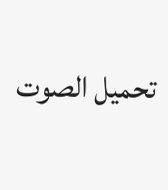تحميل الصوت